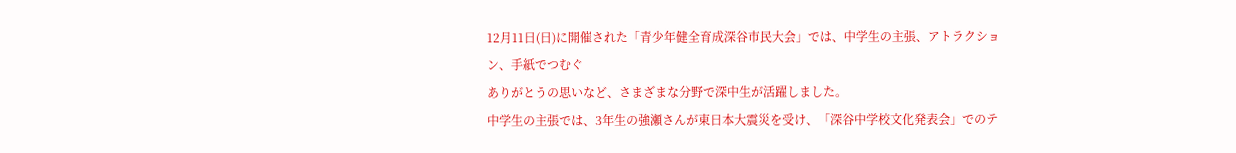12月11日(日)に開催された「青少年健全育成深谷市民大会」では、中学生の主張、アトラクション、手紙でつむぐ
ありがとうの思いなど、さまざまな分野で深中生が活躍しました。
中学生の主張では、3年生の強瀬さんが東日本大震災を受け、「深谷中学校文化発表会」でのテ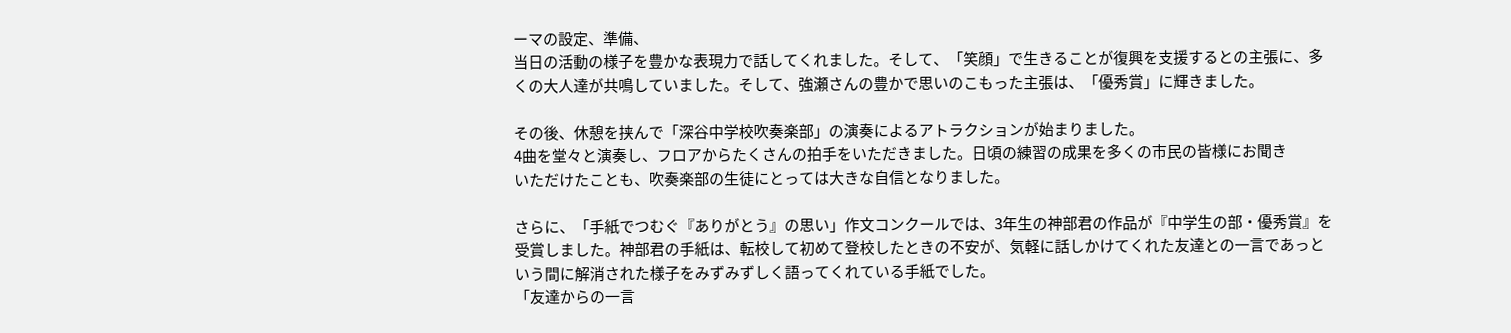ーマの設定、準備、
当日の活動の様子を豊かな表現力で話してくれました。そして、「笑顔」で生きることが復興を支援するとの主張に、多
くの大人達が共鳴していました。そして、強瀬さんの豊かで思いのこもった主張は、「優秀賞」に輝きました。

その後、休憩を挟んで「深谷中学校吹奏楽部」の演奏によるアトラクションが始まりました。
4曲を堂々と演奏し、フロアからたくさんの拍手をいただきました。日頃の練習の成果を多くの市民の皆様にお聞き
いただけたことも、吹奏楽部の生徒にとっては大きな自信となりました。

さらに、「手紙でつむぐ『ありがとう』の思い」作文コンクールでは、3年生の神部君の作品が『中学生の部・優秀賞』を
受賞しました。神部君の手紙は、転校して初めて登校したときの不安が、気軽に話しかけてくれた友達との一言であっと
いう間に解消された様子をみずみずしく語ってくれている手紙でした。
「友達からの一言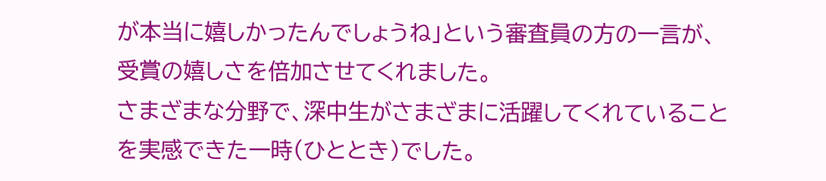が本当に嬉しかったんでしょうね」という審査員の方の一言が、受賞の嬉しさを倍加させてくれました。
さまざまな分野で、深中生がさまざまに活躍してくれていることを実感できた一時(ひととき)でした。